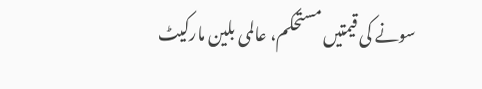سونے کی قیمتیں مستحکم، عالمی بلین مارکیٹ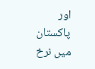اور پاکستان میں نرخ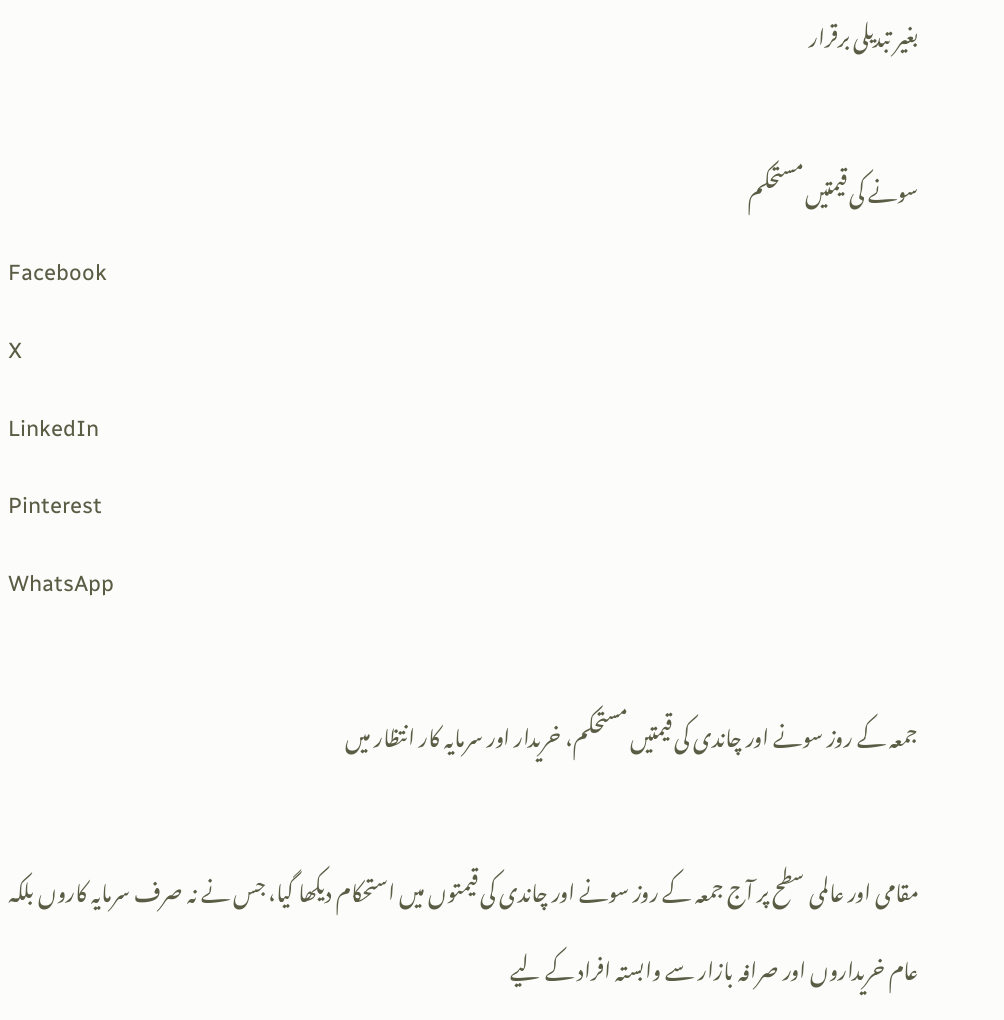بغیر تبدیلی برقرار

سونے کی قیمتیں مستحکم
Facebook
X
LinkedIn
Pinterest
WhatsApp

جمعہ کے روز سونے اور چاندی کی قیمتیں مستحکم، خریدار اور سرمایہ کار انتظار میں

مقامی اور عالمی سطح پر آج جمعہ کے روز سونے اور چاندی کی قیمتوں میں استحکام دیکھا گیا، جس نے نہ صرف سرمایہ کاروں بلکہ عام خریداروں اور صرافہ بازار سے وابستہ افراد کے لیے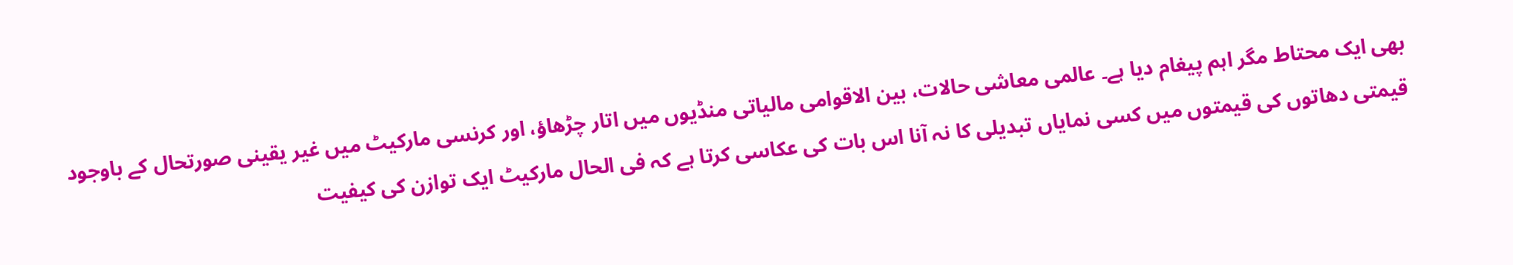بھی ایک محتاط مگر اہم پیغام دیا ہے۔ عالمی معاشی حالات، بین الاقوامی مالیاتی منڈیوں میں اتار چڑھاؤ، اور کرنسی مارکیٹ میں غیر یقینی صورتحال کے باوجود قیمتی دھاتوں کی قیمتوں میں کسی نمایاں تبدیلی کا نہ آنا اس بات کی عکاسی کرتا ہے کہ فی الحال مارکیٹ ایک توازن کی کیفیت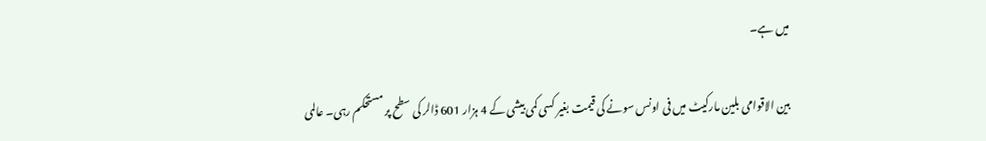میں ہے۔

بین الاقوامی بلین مارکیٹ میں فی اونس سونے کی قیمت بغیر کسی کمی بیشی کے 4 ہزار 601 ڈالر کی سطح پر مستحکم رہی۔ عالمی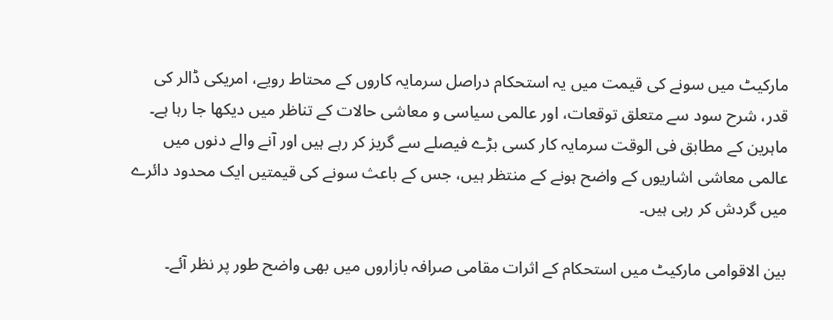مارکیٹ میں سونے کی قیمت میں یہ استحکام دراصل سرمایہ کاروں کے محتاط رویے، امریکی ڈالر کی قدر، شرح سود سے متعلق توقعات، اور عالمی سیاسی و معاشی حالات کے تناظر میں دیکھا جا رہا ہے۔ ماہرین کے مطابق فی الوقت سرمایہ کار کسی بڑے فیصلے سے گریز کر رہے ہیں اور آنے والے دنوں میں عالمی معاشی اشاریوں کے واضح ہونے کے منتظر ہیں، جس کے باعث سونے کی قیمتیں ایک محدود دائرے میں گردش کر رہی ہیں۔

بین الاقوامی مارکیٹ میں استحکام کے اثرات مقامی صرافہ بازاروں میں بھی واضح طور پر نظر آئے۔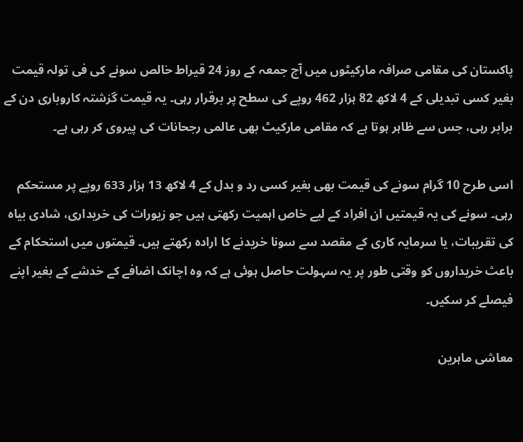پاکستان کی مقامی صرافہ مارکیٹوں میں آج جمعہ کے روز 24 قیراط خالص سونے کی فی تولہ قیمت بغیر کسی تبدیلی کے 4 لاکھ 82 ہزار 462 روپے کی سطح پر برقرار رہی۔ یہ قیمت گزشتہ کاروباری دن کے برابر رہی، جس سے ظاہر ہوتا ہے کہ مقامی مارکیٹ بھی عالمی رجحانات کی پیروی کر رہی ہے۔

اسی طرح 10 گرام سونے کی قیمت بھی بغیر کسی رد و بدل کے 4 لاکھ 13 ہزار 633 روپے پر مستحکم رہی۔ سونے کی یہ قیمتیں ان افراد کے لیے خاص اہمیت رکھتی ہیں جو زیورات کی خریداری، شادی بیاہ کی تقریبات، یا سرمایہ کاری کے مقصد سے سونا خریدنے کا ارادہ رکھتے ہیں۔ قیمتوں میں استحکام کے باعث خریداروں کو وقتی طور پر یہ سہولت حاصل ہوئی ہے کہ وہ اچانک اضافے کے خدشے کے بغیر اپنے فیصلے کر سکیں۔

معاشی ماہرین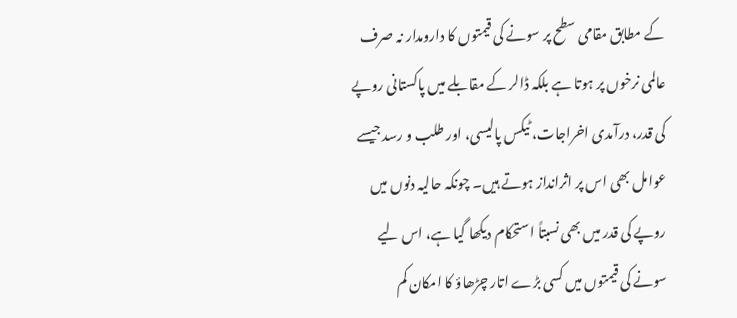کے مطابق مقامی سطح پر سونے کی قیمتوں کا دارومدار نہ صرف عالمی نرخوں پر ہوتا ہے بلکہ ڈالر کے مقابلے میں پاکستانی روپے کی قدر، درآمدی اخراجات، ٹیکس پالیسی، اور طلب و رسد جیسے عوامل بھی اس پر اثرانداز ہوتے ہیں۔ چونکہ حالیہ دنوں میں روپے کی قدر میں بھی نسبتاً استحکام دیکھا گیا ہے، اس لیے سونے کی قیمتوں میں کسی بڑے اتار چڑھاؤ کا امکان کم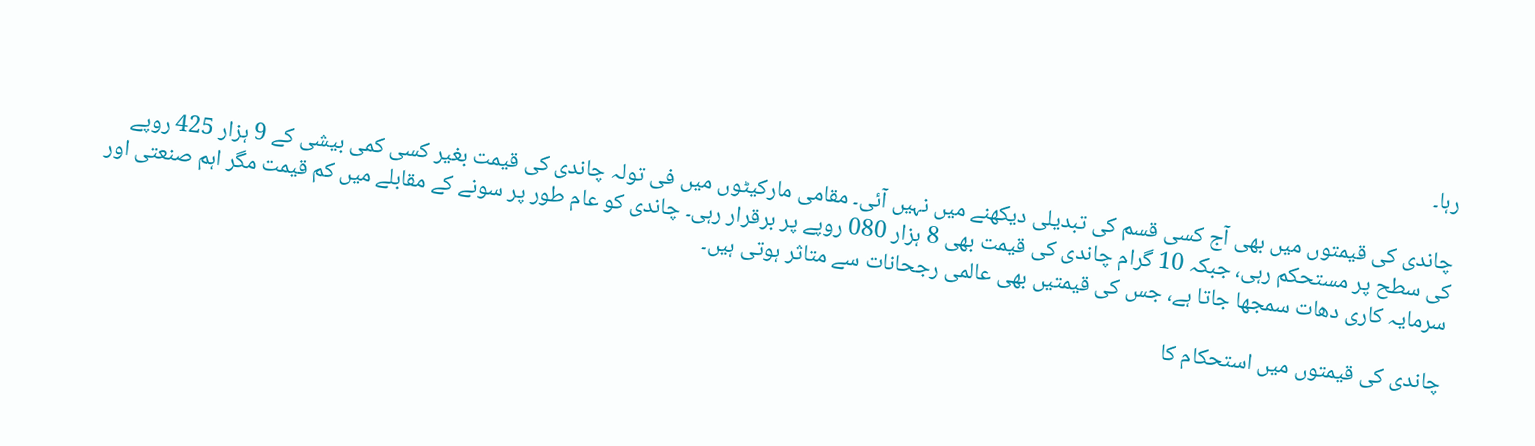رہا۔

چاندی کی قیمتوں میں بھی آج کسی قسم کی تبدیلی دیکھنے میں نہیں آئی۔ مقامی مارکیٹوں میں فی تولہ چاندی کی قیمت بغیر کسی کمی بیشی کے 9 ہزار 425 روپے کی سطح پر مستحکم رہی، جبکہ 10 گرام چاندی کی قیمت بھی 8 ہزار 080 روپے پر برقرار رہی۔ چاندی کو عام طور پر سونے کے مقابلے میں کم قیمت مگر اہم صنعتی اور سرمایہ کاری دھات سمجھا جاتا ہے، جس کی قیمتیں بھی عالمی رجحانات سے متاثر ہوتی ہیں۔

چاندی کی قیمتوں میں استحکام کا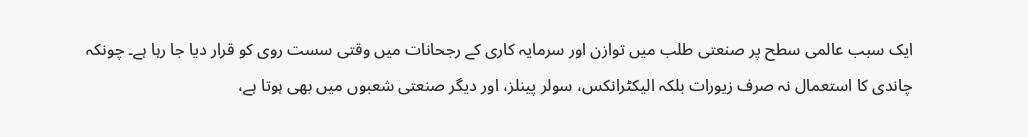ایک سبب عالمی سطح پر صنعتی طلب میں توازن اور سرمایہ کاری کے رجحانات میں وقتی سست روی کو قرار دیا جا رہا ہے۔ چونکہ چاندی کا استعمال نہ صرف زیورات بلکہ الیکٹرانکس، سولر پینلز، اور دیگر صنعتی شعبوں میں بھی ہوتا ہے،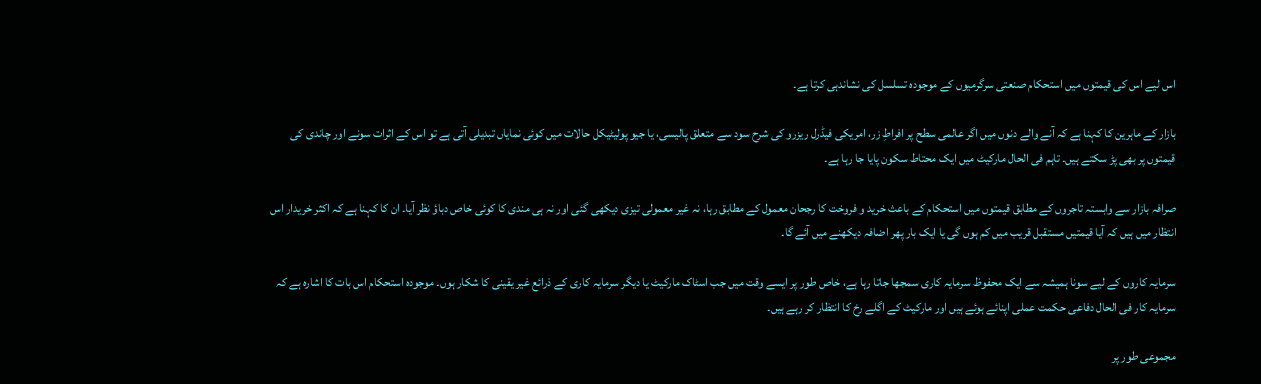اس لیے اس کی قیمتوں میں استحکام صنعتی سرگرمیوں کے موجودہ تسلسل کی نشاندہی کرتا ہے۔

بازار کے ماہرین کا کہنا ہے کہ آنے والے دنوں میں اگر عالمی سطح پر افراطِ زر، امریکی فیڈرل ریزرو کی شرح سود سے متعلق پالیسی، یا جیو پولیٹیکل حالات میں کوئی نمایاں تبدیلی آتی ہے تو اس کے اثرات سونے اور چاندی کی قیمتوں پر بھی پڑ سکتے ہیں۔ تاہم فی الحال مارکیٹ میں ایک محتاط سکون پایا جا رہا ہے۔

صرافہ بازار سے وابستہ تاجروں کے مطابق قیمتوں میں استحکام کے باعث خرید و فروخت کا رجحان معمول کے مطابق رہا، نہ غیر معمولی تیزی دیکھی گئی اور نہ ہی مندی کا کوئی خاص دباؤ نظر آیا۔ ان کا کہنا ہے کہ اکثر خریدار اس انتظار میں ہیں کہ آیا قیمتیں مستقبل قریب میں کم ہوں گی یا ایک بار پھر اضافہ دیکھنے میں آئے گا۔

سرمایہ کاروں کے لیے سونا ہمیشہ سے ایک محفوظ سرمایہ کاری سمجھا جاتا رہا ہے، خاص طور پر ایسے وقت میں جب اسٹاک مارکیٹ یا دیگر سرمایہ کاری کے ذرائع غیر یقینی کا شکار ہوں۔ موجودہ استحکام اس بات کا اشارہ ہے کہ سرمایہ کار فی الحال دفاعی حکمت عملی اپنائے ہوئے ہیں اور مارکیٹ کے اگلے رخ کا انتظار کر رہے ہیں۔

مجموعی طور پر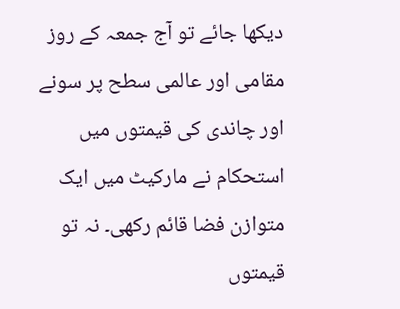دیکھا جائے تو آج جمعہ کے روز مقامی اور عالمی سطح پر سونے اور چاندی کی قیمتوں میں استحکام نے مارکیٹ میں ایک متوازن فضا قائم رکھی۔ نہ تو قیمتوں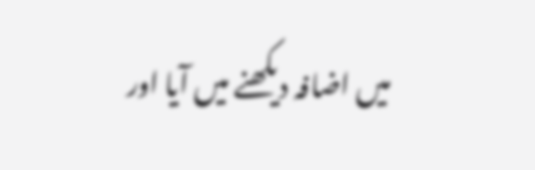میں اضافہ دیکھنے میں آیا اور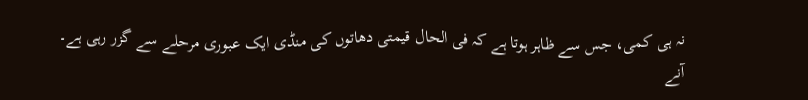نہ ہی کمی، جس سے ظاہر ہوتا ہے کہ فی الحال قیمتی دھاتوں کی منڈی ایک عبوری مرحلے سے گزر رہی ہے۔ آنے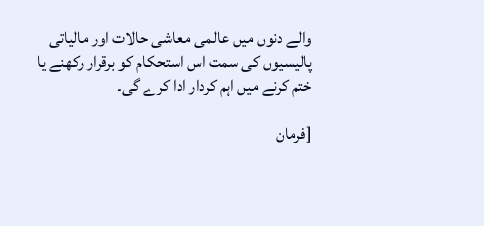والے دنوں میں عالمی معاشی حالات اور مالیاتی پالیسیوں کی سمت اس استحکام کو برقرار رکھنے یا ختم کرنے میں اہم کردار ادا کرے گی۔

[فرمان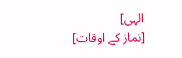الہی]
[نماز کے اوقات]